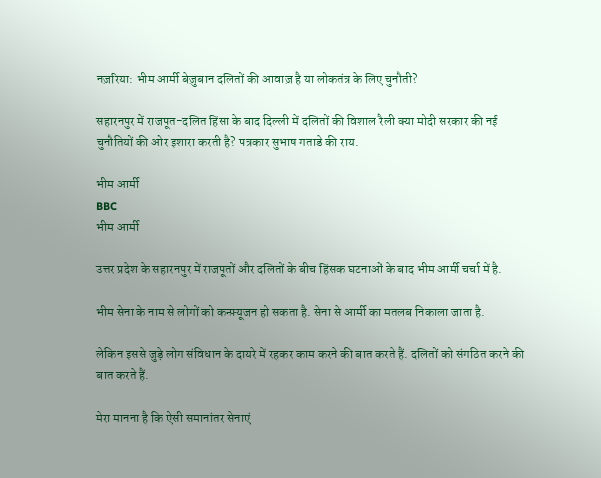नज़रिया: भीम आर्मी बेज़ुबान दलितों की आवाज़ है या लोकतंत्र के लिए चुनौती?

सहारनपुर में राजपूत-दलित हिंसा के बाद दिल्ली में दलितों की विशाल रैली क्या मोदी सरकार की नई चुनौतियों की ओर इशारा करती है? पत्रकार सुभाष गताडे की राय.

भीम आर्मी
BBC
भीम आर्मी

उत्तर प्रदेश के सहारनपुर में राजपूतों और दलितों के बीच हिंसक घटनाओं के बाद भीम आर्मी चर्चा में है.

भीम सेना के नाम से लोगों को कन्फ़्यूजन हो सकता है. सेना से आर्मी का मतलब निकाला जाता है.

लेकिन इससे जुड़े लोग संविधान के दायरे में रहकर काम करने की बात करते हैं. दलितों को संगठित करने की बात करते हैं.

मेरा मानना है कि ऐसी समानांतर सेनाएं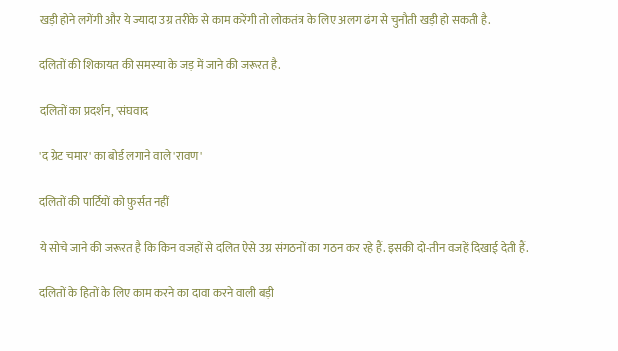खड़ी होने लगेंगी और ये ज्यादा उग्र तरीके से काम करेंगी तो लोकतंत्र के लिए अलग ढंग से चुनौती खड़ी हो सकती है.

दलितों की शिकायत की समस्या के जड़ में जाने की जरूरत है.

दलितों का प्रदर्शन, 'संघवाद

'द ग्रेट चमार' का बोर्ड लगाने वाले 'रावण'

दलितों की पार्टियों को फ़ुर्सत नहीं

ये सोचे जाने की जरूरत है कि किन वजहों से दलित ऐसे उग्र संगठनों का गठन कर रहे हैं. इसकी दो-तीन वजहें दिखाई देती हैं.

दलितों के हितों के लिए काम करने का दावा करने वाली बड़ी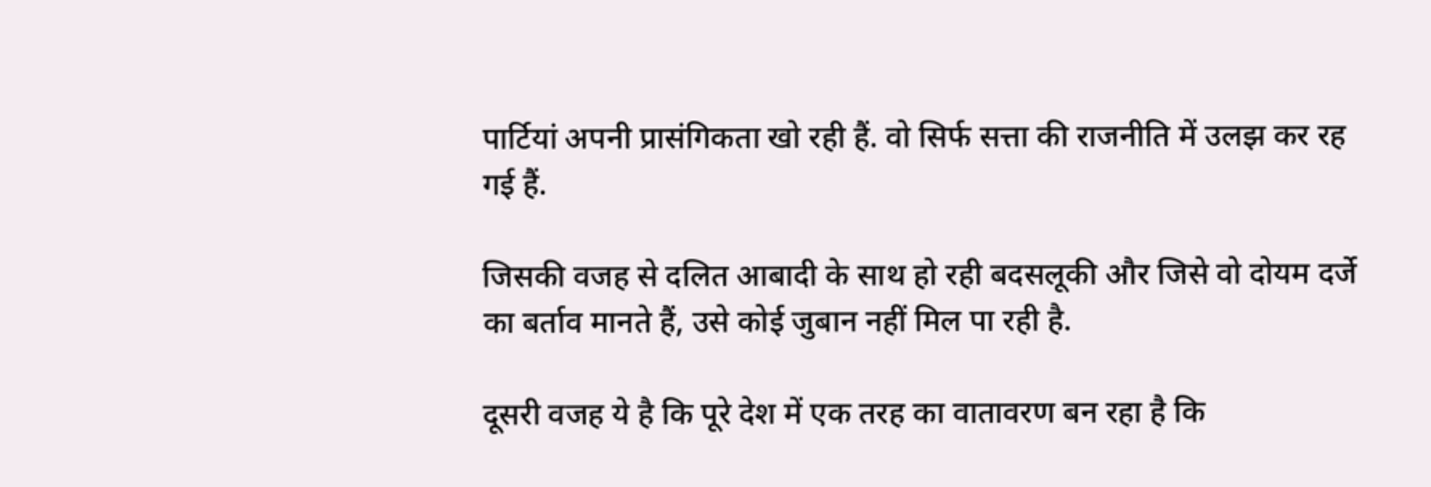पार्टियां अपनी प्रासंगिकता खो रही हैं. वो सिर्फ सत्ता की राजनीति में उलझ कर रह गई हैं.

जिसकी वजह से दलित आबादी के साथ हो रही बदसलूकी और जिसे वो दोयम दर्जे का बर्ताव मानते हैं, उसे कोई जुबान नहीं मिल पा रही है.

दूसरी वजह ये है कि पूरे देश में एक तरह का वातावरण बन रहा है कि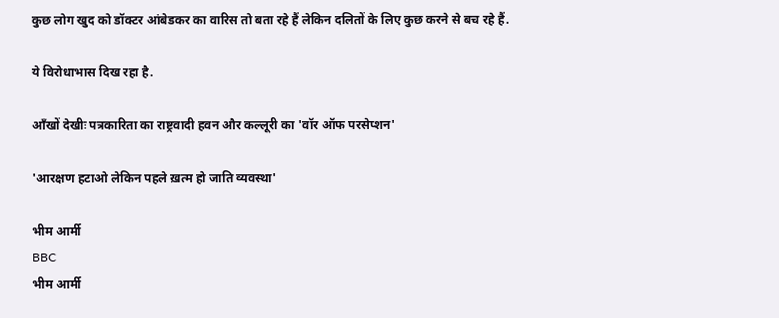कुछ लोग खुद को डॉक्टर आंबेडकर का वारिस तो बता रहे हैं लेकिन दलितों के लिए कुछ करने से बच रहे हैं.

ये विरोधाभास दिख रहा है.

आँखों देखीः पत्रकारिता का राष्ट्रवादी हवन और कल्लूरी का 'वॉर ऑफ परसेप्शन'

'आरक्षण हटाओ लेकिन पहले ख़त्म हो जाति व्यवस्था'

भीम आर्मी
BBC
भीम आर्मी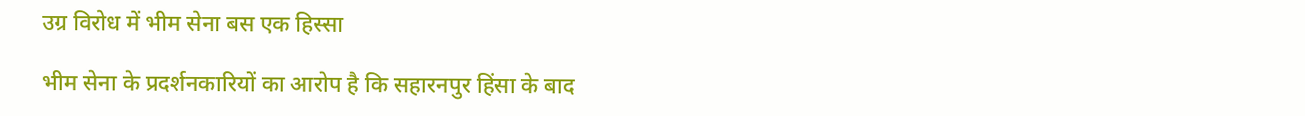उग्र विरोध में भीम सेना बस एक हिस्सा

भीम सेना के प्रदर्शनकारियों का आरोप है कि सहारनपुर हिंसा के बाद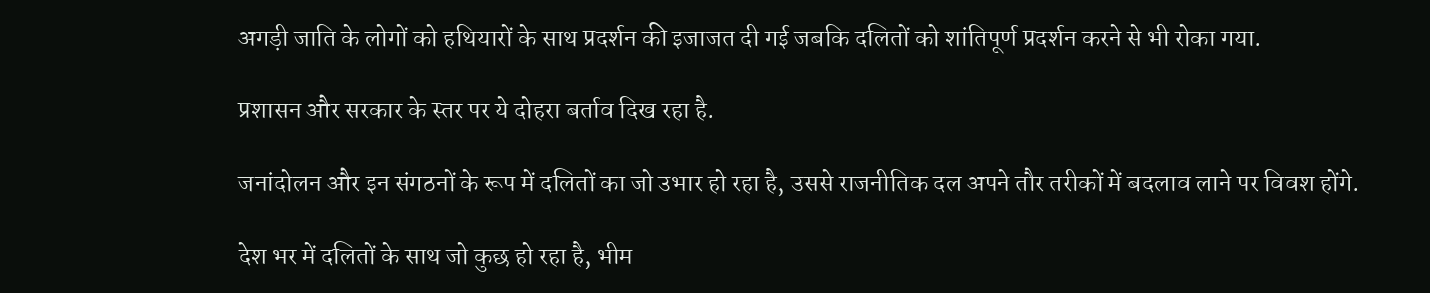अगड़ी जाति के लोगों को हथियारों के साथ प्रदर्शन की इजाजत दी गई जबकि दलितों को शांतिपूर्ण प्रदर्शन करने से भी रोका गया.

प्रशासन और सरकार के स्तर पर ये दोहरा बर्ताव दिख रहा है.

जनांदोलन और इन संगठनों के रूप में दलितों का जो उभार हो रहा है, उससे राजनीतिक दल अपने तौर तरीकों में बदलाव लाने पर विवश होंगे.

देश भर में दलितों के साथ जो कुछ हो रहा है, भीम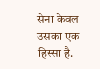सेना केवल उसका एक हिस्सा है.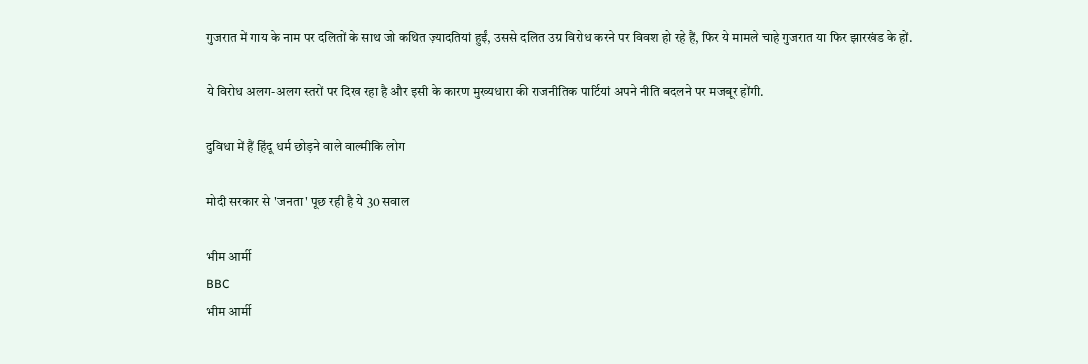गुजरात में गाय के नाम पर दलितों के साथ जो कथित ज़्यादतियां हुईं, उससे दलित उग्र विरोध करने पर विवश हो रहे हैं, फिर ये मामले चाहे गुजरात या फिर झारखंड के हों.

ये विरोध अलग-अलग स्तरों पर दिख रहा है और इसी के कारण मुख्यधारा की राजनीतिक पार्टियां अपने नीति बदलने पर मजबूर होंगी.

दुविधा में हैं हिंदू धर्म छोड़ने वाले वाल्मीकि लोग

मोदी सरकार से 'जनता' पूछ रही है ये 30 सवाल

भीम आर्मी
BBC
भीम आर्मी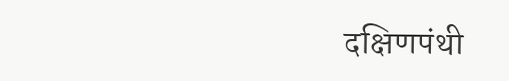दक्षिणपंथी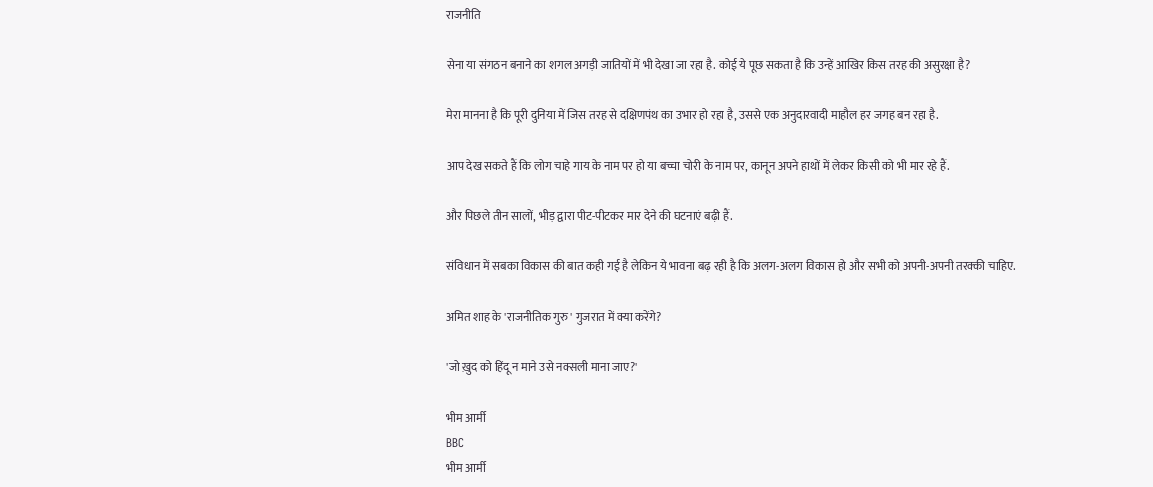राजनीति

सेना या संगठन बनाने का शगल अगड़ी जातियों में भी देखा जा रहा है. कोई ये पूछ सकता है कि उन्हें आखिर किस तरह की असुरक्षा है?

मेरा मानना है कि पूरी दुनिया में जिस तरह से दक्षिणपंथ का उभार हो रहा है, उससे एक अनुदारवादी माहौल हर जगह बन रहा है.

आप देख सकते हैं कि लोग चाहे गाय के नाम पर हो या बच्चा चोरी के नाम पर, कानून अपने हाथों में लेकर किसी को भी मार रहे हैं.

और पिछले तीन सालों, भीड़ द्वारा पीट-पीटकर मार देने की घटनाएं बढ़ी हैं.

संविधान में सबका विकास की बात कही गई है लेकिन ये भावना बढ़ रही है कि अलग-अलग विकास हो और सभी को अपनी-अपनी तरक्की चाहिए.

अमित शाह के 'राजनीतिक गुरु' गुजरात में क्या करेंगे?

'जो ख़ुद को हिंदू न माने उसे नक्सली माना जाए?'

भीम आर्मी
BBC
भीम आर्मी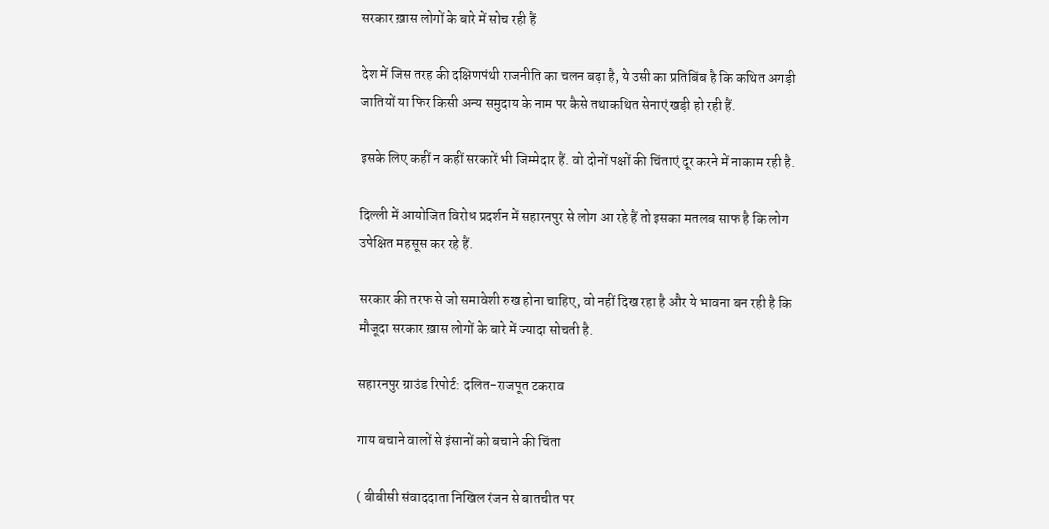सरकार ख़ास लोगों के बारे में सोच रही हैं

देश में जिस तरह की दक्षिणपंथी राजनीति का चलन बढ़ा है, ये उसी का प्रतिबिंब है कि कथित अगड़ी जातियों या फिर किसी अन्य समुदाय के नाम पर कैसे तथाकथित सेनाएं खड़ी हो रही हैं.

इसके लिए कहीं न कहीं सरकारें भी जिम्मेदार हैं. वो दोनों पक्षों की चिंताएं दूर करने में नाकाम रही है.

दिल्ली में आयोजित विरोध प्रदर्शन में सहारनपुर से लोग आ रहे हैं तो इसका मतलब साफ है कि लोग उपेक्षित महसूस कर रहे हैं.

सरकार की तरफ से जो समावेशी रुख होना चाहिए, वो नहीं दिख रहा है और ये भावना बन रही है कि मौजूदा सरकार ख़ास लोगों के बारे में ज्यादा सोचती है.

सहारनपुर ग्राउंड रिपोर्ट: दलित-राजपूत टकराव

गाय बचाने वालों से इंसानों को बचाने की चिंता

( बीबीसी संवाददाता निखिल रंजन से बातचीत पर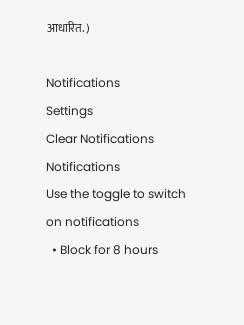आधारित. )

Notifications
Settings
Clear Notifications
Notifications
Use the toggle to switch on notifications
  • Block for 8 hours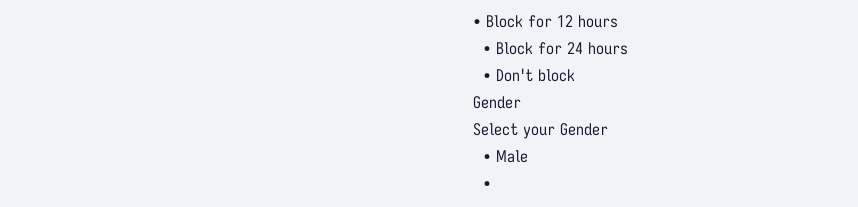• Block for 12 hours
  • Block for 24 hours
  • Don't block
Gender
Select your Gender
  • Male
  •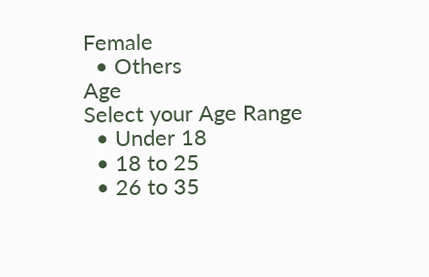Female
  • Others
Age
Select your Age Range
  • Under 18
  • 18 to 25
  • 26 to 35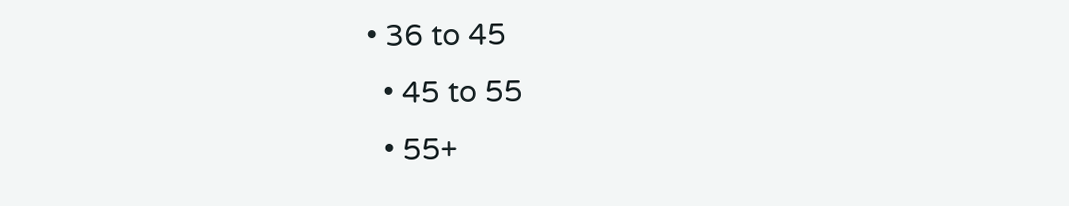• 36 to 45
  • 45 to 55
  • 55+